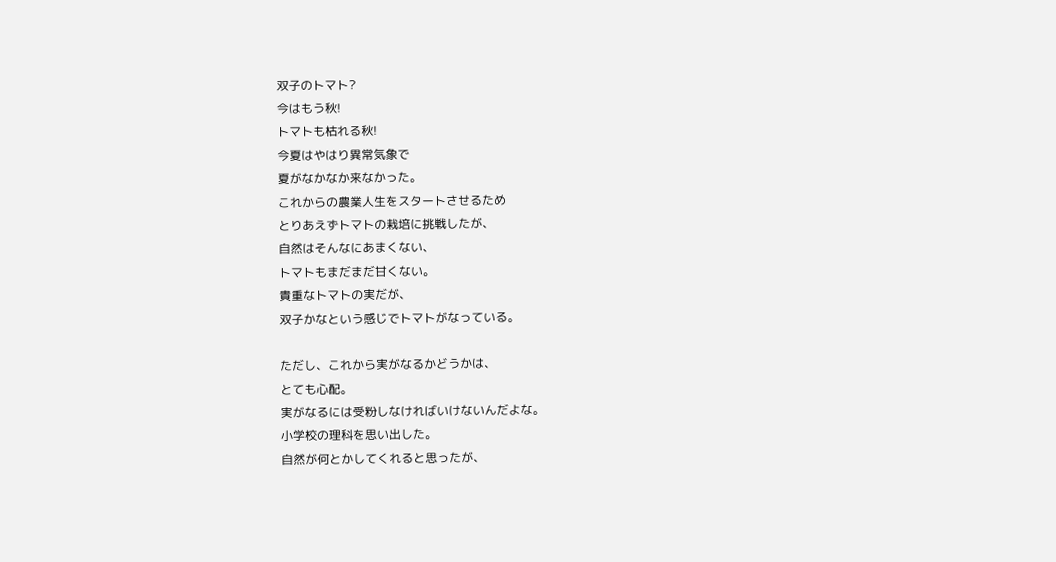双子のトマト?
今はもう秋!
トマトも枯れる秋!
今夏はやはり異常気象で
夏がなかなか来なかった。
これからの農業人生をスタートさせるため
とりあえずトマトの栽培に挑戦したが、
自然はそんなにあまくない、
トマトもまだまだ甘くない。
貴重なトマトの実だが、
双子かなという感じでトマトがなっている。

ただし、これから実がなるかどうかは、
とても心配。
実がなるには受粉しなければいけないんだよな。
小学校の理科を思い出した。
自然が何とかしてくれると思ったが、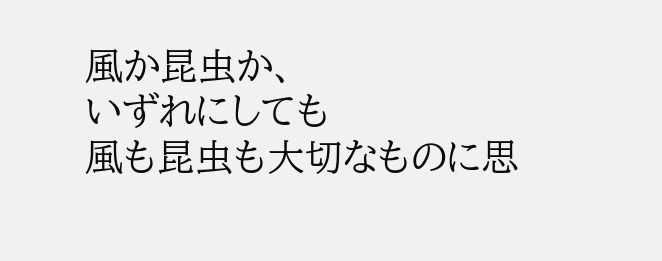風か昆虫か、
いずれにしても
風も昆虫も大切なものに思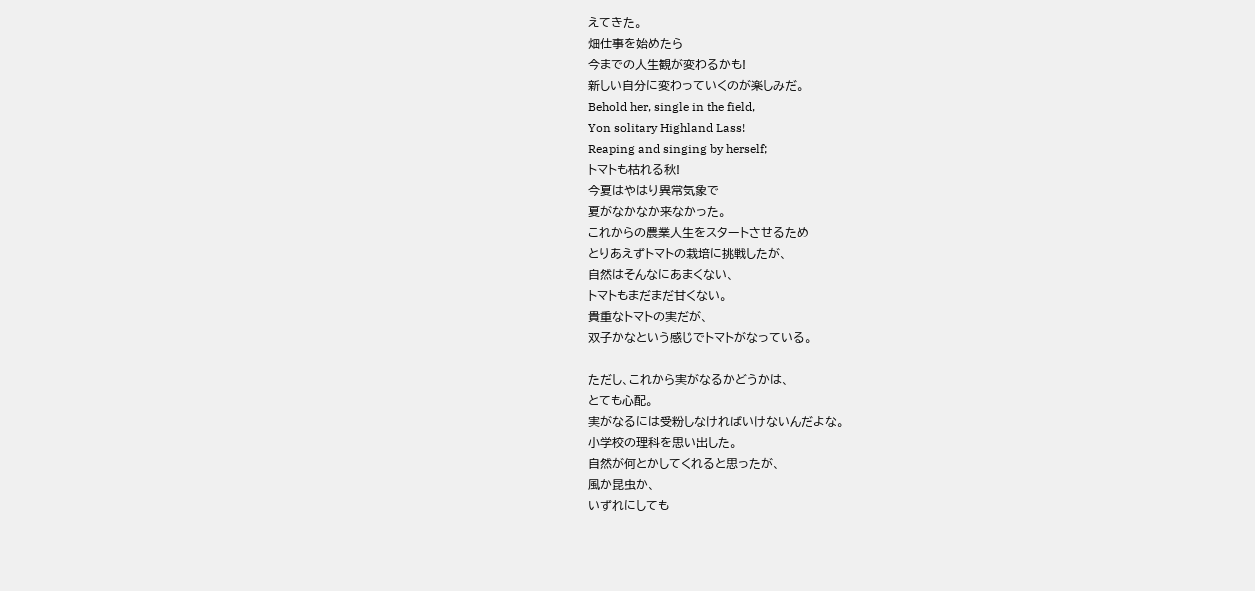えてきた。
畑仕事を始めたら
今までの人生観が変わるかも!
新しい自分に変わっていくのが楽しみだ。
Behold her, single in the field,
Yon solitary Highland Lass!
Reaping and singing by herself;
トマトも枯れる秋!
今夏はやはり異常気象で
夏がなかなか来なかった。
これからの農業人生をスタートさせるため
とりあえずトマトの栽培に挑戦したが、
自然はそんなにあまくない、
トマトもまだまだ甘くない。
貴重なトマトの実だが、
双子かなという感じでトマトがなっている。

ただし、これから実がなるかどうかは、
とても心配。
実がなるには受粉しなければいけないんだよな。
小学校の理科を思い出した。
自然が何とかしてくれると思ったが、
風か昆虫か、
いずれにしても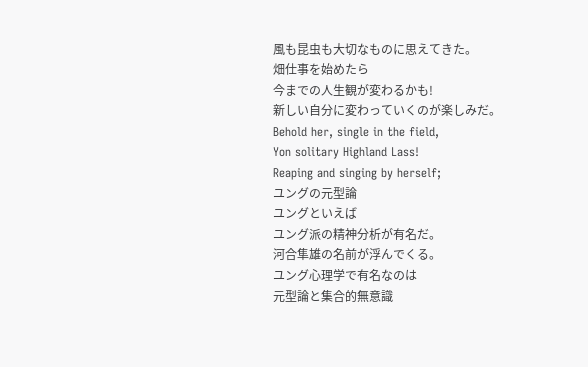風も昆虫も大切なものに思えてきた。
畑仕事を始めたら
今までの人生観が変わるかも!
新しい自分に変わっていくのが楽しみだ。
Behold her, single in the field,
Yon solitary Highland Lass!
Reaping and singing by herself;
ユングの元型論
ユングといえば
ユング派の精神分析が有名だ。
河合隼雄の名前が浮んでくる。
ユング心理学で有名なのは
元型論と集合的無意識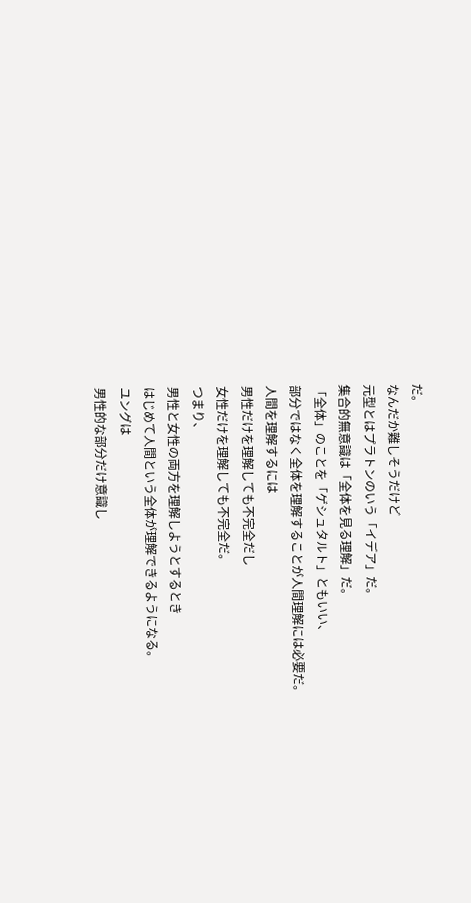だ。
なんだか難しそうだけど
元型とはプラトンのいう「イデア」だ。
集合的無意識は「全体を見る理解」だ。
「全体」のことを「ゲシュタルト」ともいい、
部分ではなく全体を理解することが人間理解には必要だ。
人間を理解するには
男性だけを理解しても不完全だし
女性だけを理解しても不完全だ。
つまり、
男性と女性の両方を理解しようとするとき
はじめて人間という全体が理解できるようになる。
ユングは
男性的な部分だけ意識し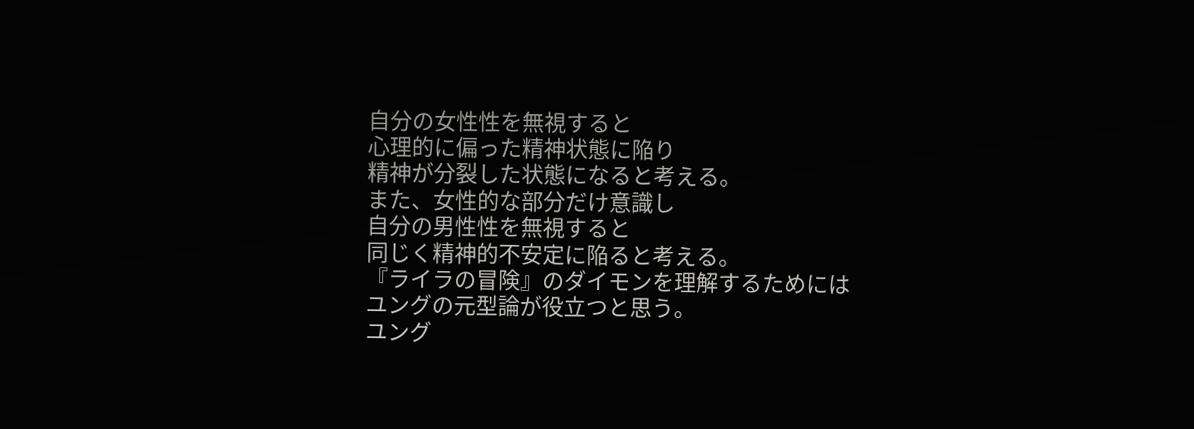自分の女性性を無視すると
心理的に偏った精神状態に陥り
精神が分裂した状態になると考える。
また、女性的な部分だけ意識し
自分の男性性を無視すると
同じく精神的不安定に陥ると考える。
『ライラの冒険』のダイモンを理解するためには
ユングの元型論が役立つと思う。
ユング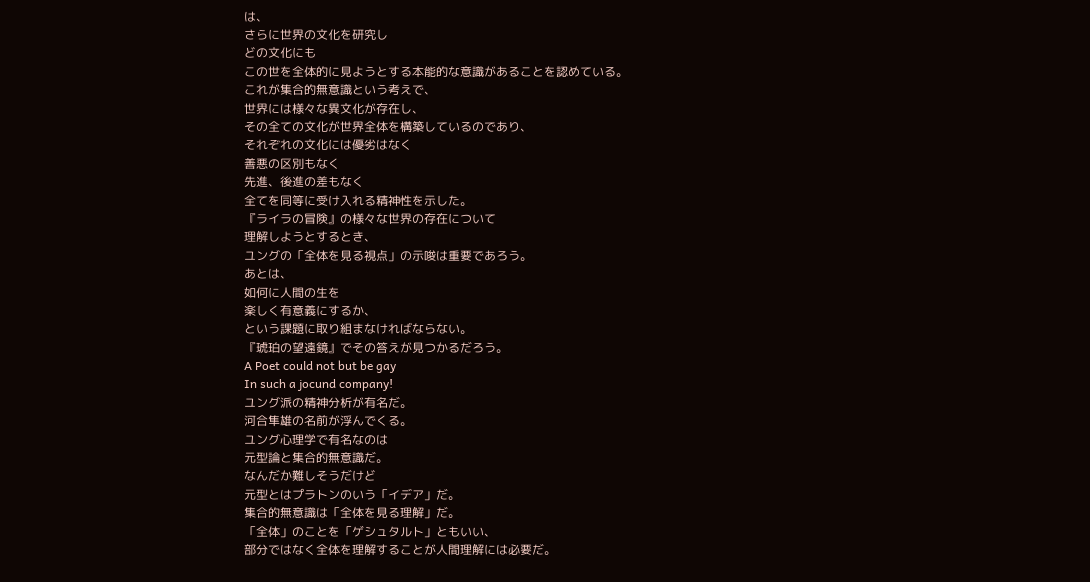は、
さらに世界の文化を研究し
どの文化にも
この世を全体的に見ようとする本能的な意識があることを認めている。
これが集合的無意識という考えで、
世界には様々な異文化が存在し、
その全ての文化が世界全体を構築しているのであり、
それぞれの文化には優劣はなく
善悪の区別もなく
先進、後進の差もなく
全てを同等に受け入れる精神性を示した。
『ライラの冒険』の様々な世界の存在について
理解しようとするとき、
ユングの「全体を見る視点」の示唆は重要であろう。
あとは、
如何に人間の生を
楽しく有意義にするか、
という課題に取り組まなければならない。
『琥珀の望遠鏡』でその答えが見つかるだろう。
A Poet could not but be gay
In such a jocund company!
ユング派の精神分析が有名だ。
河合隼雄の名前が浮んでくる。
ユング心理学で有名なのは
元型論と集合的無意識だ。
なんだか難しそうだけど
元型とはプラトンのいう「イデア」だ。
集合的無意識は「全体を見る理解」だ。
「全体」のことを「ゲシュタルト」ともいい、
部分ではなく全体を理解することが人間理解には必要だ。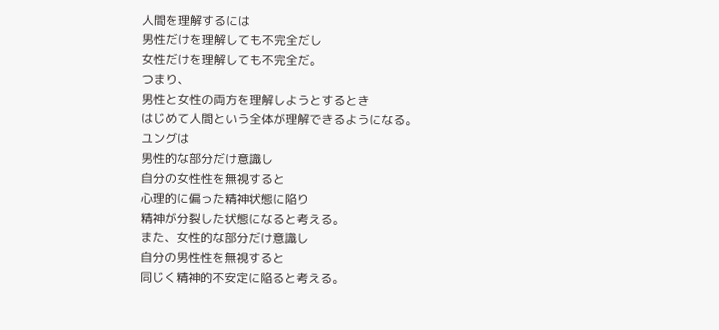人間を理解するには
男性だけを理解しても不完全だし
女性だけを理解しても不完全だ。
つまり、
男性と女性の両方を理解しようとするとき
はじめて人間という全体が理解できるようになる。
ユングは
男性的な部分だけ意識し
自分の女性性を無視すると
心理的に偏った精神状態に陥り
精神が分裂した状態になると考える。
また、女性的な部分だけ意識し
自分の男性性を無視すると
同じく精神的不安定に陥ると考える。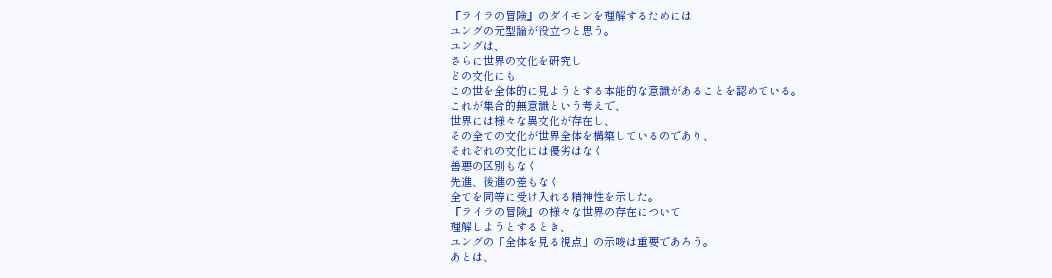『ライラの冒険』のダイモンを理解するためには
ユングの元型論が役立つと思う。
ユングは、
さらに世界の文化を研究し
どの文化にも
この世を全体的に見ようとする本能的な意識があることを認めている。
これが集合的無意識という考えで、
世界には様々な異文化が存在し、
その全ての文化が世界全体を構築しているのであり、
それぞれの文化には優劣はなく
善悪の区別もなく
先進、後進の差もなく
全てを同等に受け入れる精神性を示した。
『ライラの冒険』の様々な世界の存在について
理解しようとするとき、
ユングの「全体を見る視点」の示唆は重要であろう。
あとは、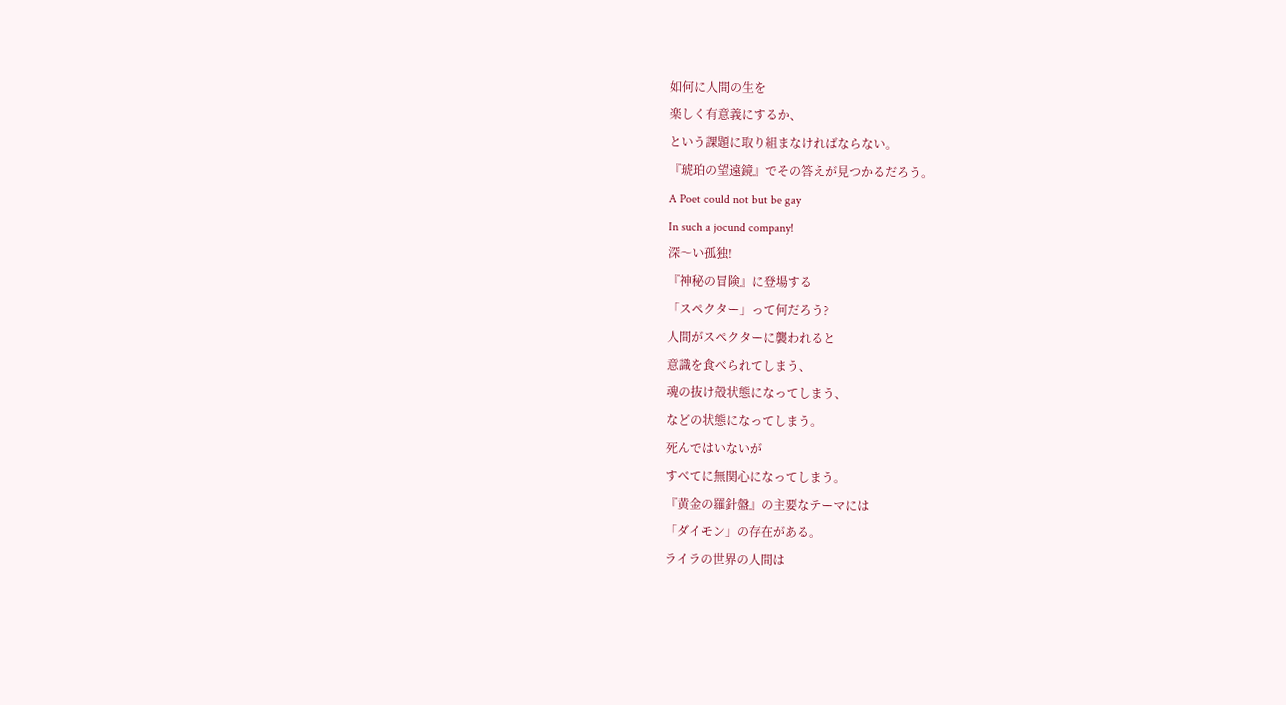如何に人間の生を
楽しく有意義にするか、
という課題に取り組まなければならない。
『琥珀の望遠鏡』でその答えが見つかるだろう。
A Poet could not but be gay
In such a jocund company!
深〜い孤独!
『神秘の冒険』に登場する
「スペクター」って何だろう?
人間がスペクターに襲われると
意識を食べられてしまう、
魂の抜け殻状態になってしまう、
などの状態になってしまう。
死んではいないが
すべてに無関心になってしまう。
『黄金の羅針盤』の主要なテーマには
「ダイモン」の存在がある。
ライラの世界の人間は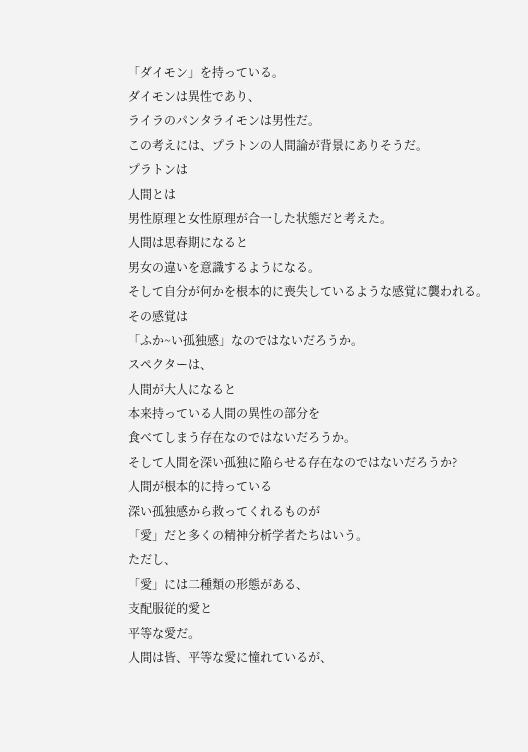「ダイモン」を持っている。
ダイモンは異性であり、
ライラのパンタライモンは男性だ。
この考えには、プラトンの人間論が背景にありそうだ。
プラトンは
人間とは
男性原理と女性原理が合一した状態だと考えた。
人間は思春期になると
男女の違いを意識するようになる。
そして自分が何かを根本的に喪失しているような感覚に襲われる。
その感覚は
「ふか~い孤独感」なのではないだろうか。
スペクターは、
人間が大人になると
本来持っている人間の異性の部分を
食べてしまう存在なのではないだろうか。
そして人間を深い孤独に陥らせる存在なのではないだろうか?
人間が根本的に持っている
深い孤独感から救ってくれるものが
「愛」だと多くの精神分析学者たちはいう。
ただし、
「愛」には二種類の形態がある、
支配服従的愛と
平等な愛だ。
人間は皆、平等な愛に憧れているが、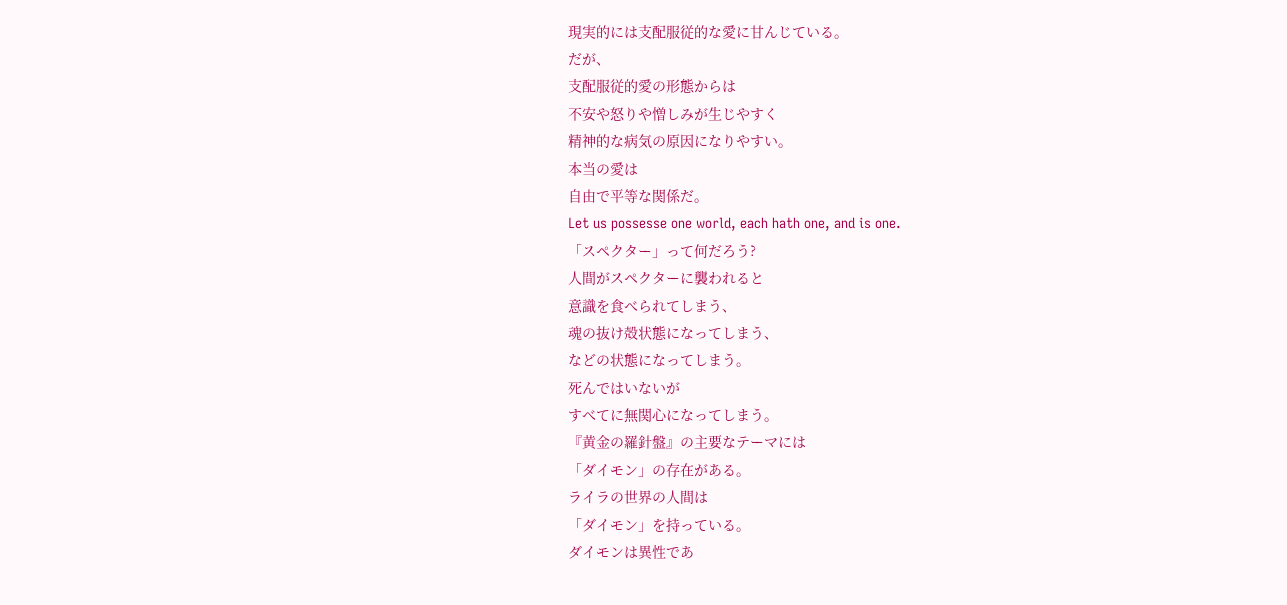現実的には支配服従的な愛に甘んじている。
だが、
支配服従的愛の形態からは
不安や怒りや憎しみが生じやすく
精神的な病気の原因になりやすい。
本当の愛は
自由で平等な関係だ。
Let us possesse one world, each hath one, and is one.
「スペクター」って何だろう?
人間がスペクターに襲われると
意識を食べられてしまう、
魂の抜け殻状態になってしまう、
などの状態になってしまう。
死んではいないが
すべてに無関心になってしまう。
『黄金の羅針盤』の主要なテーマには
「ダイモン」の存在がある。
ライラの世界の人間は
「ダイモン」を持っている。
ダイモンは異性であ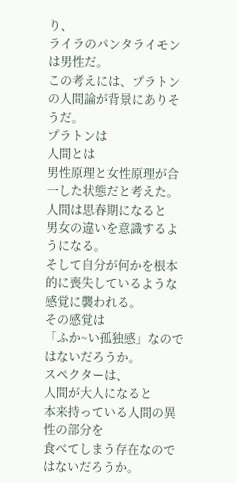り、
ライラのパンタライモンは男性だ。
この考えには、プラトンの人間論が背景にありそうだ。
プラトンは
人間とは
男性原理と女性原理が合一した状態だと考えた。
人間は思春期になると
男女の違いを意識するようになる。
そして自分が何かを根本的に喪失しているような感覚に襲われる。
その感覚は
「ふか~い孤独感」なのではないだろうか。
スペクターは、
人間が大人になると
本来持っている人間の異性の部分を
食べてしまう存在なのではないだろうか。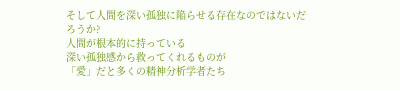そして人間を深い孤独に陥らせる存在なのではないだろうか?
人間が根本的に持っている
深い孤独感から救ってくれるものが
「愛」だと多くの精神分析学者たち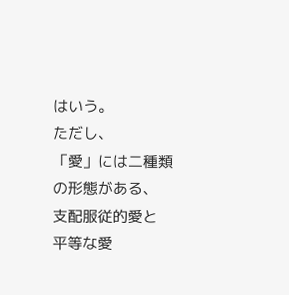はいう。
ただし、
「愛」には二種類の形態がある、
支配服従的愛と
平等な愛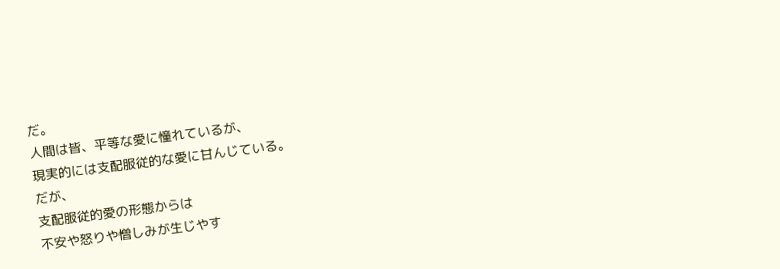だ。
人間は皆、平等な愛に憧れているが、
現実的には支配服従的な愛に甘んじている。
だが、
支配服従的愛の形態からは
不安や怒りや憎しみが生じやす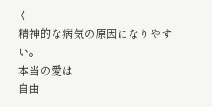く
精神的な病気の原因になりやすい。
本当の愛は
自由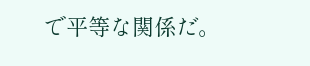で平等な関係だ。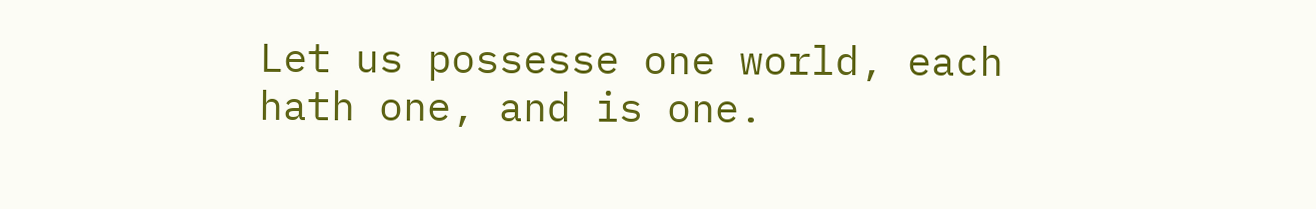Let us possesse one world, each hath one, and is one.